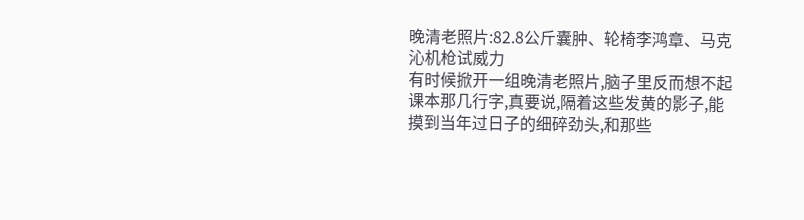晚清老照片:82.8公斤囊肿、轮椅李鸿章、马克沁机枪试威力
有时候掀开一组晚清老照片,脑子里反而想不起课本那几行字,真要说,隔着这些发黄的影子,能摸到当年过日子的细碎劲头,和那些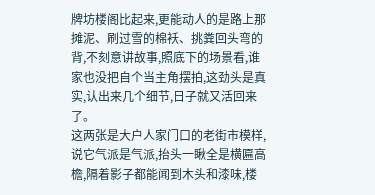牌坊楼阁比起来,更能动人的是路上那摊泥、刷过雪的棉袄、挑粪回头弯的背,不刻意讲故事,照底下的场景看,谁家也没把自个当主角摆拍,这劲头是真实,认出来几个细节,日子就又活回来了。
这两张是大户人家门口的老街市模样,说它气派是气派,抬头一瞅全是横匾高檐,隔着影子都能闻到木头和漆味,楼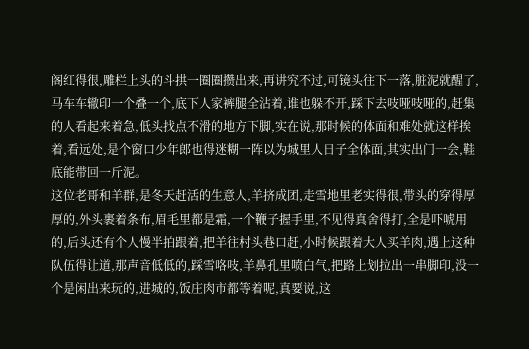阁红得很,雕栏上头的斗拱一圈圈攒出来,再讲究不过,可镜头往下一落,脏泥就醒了,马车车辙印一个叠一个,底下人家裤腿全沾着,谁也躲不开,踩下去吱哑吱哑的,赶集的人看起来着急,低头找点不滑的地方下脚,实在说,那时候的体面和难处就这样挨着,看远处,是个窗口少年郎也得迷糊一阵以为城里人日子全体面,其实出门一会,鞋底能带回一斤泥。
这位老哥和羊群,是冬天赶活的生意人,羊挤成团,走雪地里老实得很,带头的穿得厚厚的,外头裹着条布,眉毛里都是霜,一个鞭子握手里,不见得真舍得打,全是吓唬用的,后头还有个人慢半拍跟着,把羊往村头巷口赶,小时候跟着大人买羊肉,遇上这种队伍得让道,那声音低低的,踩雪咯吱,羊鼻孔里喷白气,把路上划拉出一串脚印,没一个是闲出来玩的,进城的,饭庄肉市都等着呢,真要说,这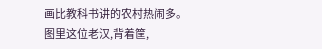画比教科书讲的农村热闹多。
图里这位老汉,背着筐,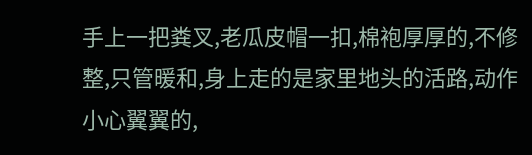手上一把粪叉,老瓜皮帽一扣,棉袍厚厚的,不修整,只管暖和,身上走的是家里地头的活路,动作小心翼翼的,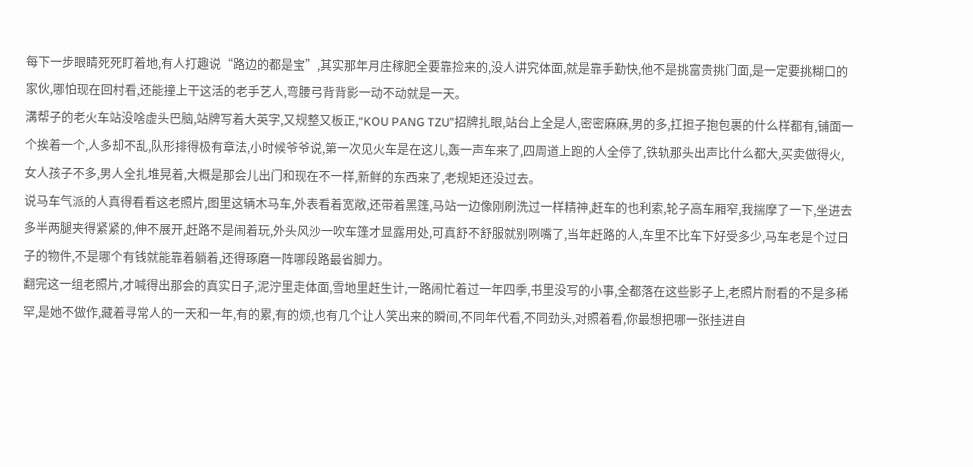每下一步眼睛死死盯着地,有人打趣说“路边的都是宝”,其实那年月庄稼肥全要靠捡来的,没人讲究体面,就是靠手勤快,他不是挑富贵挑门面,是一定要挑糊口的家伙,哪怕现在回村看,还能撞上干这活的老手艺人,弯腰弓背背影一动不动就是一天。
溝帮子的老火车站没啥虚头巴脑,站牌写着大英字,又规整又板正,“KOU PANG TZU”招牌扎眼,站台上全是人,密密麻麻,男的多,扛担子抱包裹的什么样都有,铺面一个挨着一个,人多却不乱,队形排得极有章法,小时候爷爷说,第一次见火车是在这儿,轰一声车来了,四周道上跑的人全停了,铁轨那头出声比什么都大,买卖做得火,女人孩子不多,男人全扎堆晃着,大概是那会儿出门和现在不一样,新鲜的东西来了,老规矩还没过去。
说马车气派的人真得看看这老照片,图里这辆木马车,外表看着宽敞,还带着黑篷,马站一边像刚刷洗过一样精神,赶车的也利索,轮子高车厢窄,我揣摩了一下,坐进去多半两腿夹得紧紧的,伸不展开,赶路不是闹着玩,外头风沙一吹车篷才显露用处,可真舒不舒服就别咧嘴了,当年赶路的人,车里不比车下好受多少,马车老是个过日子的物件,不是哪个有钱就能靠着躺着,还得琢磨一阵哪段路最省脚力。
翻完这一组老照片,才喊得出那会的真实日子,泥泞里走体面,雪地里赶生计,一路闹忙着过一年四季,书里没写的小事,全都落在这些影子上,老照片耐看的不是多稀罕,是她不做作,藏着寻常人的一天和一年,有的累,有的烦,也有几个让人笑出来的瞬间,不同年代看,不同劲头,对照着看,你最想把哪一张挂进自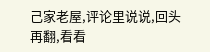己家老屋,评论里说说,回头再翻,看看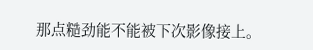那点糙劲能不能被下次影像接上。